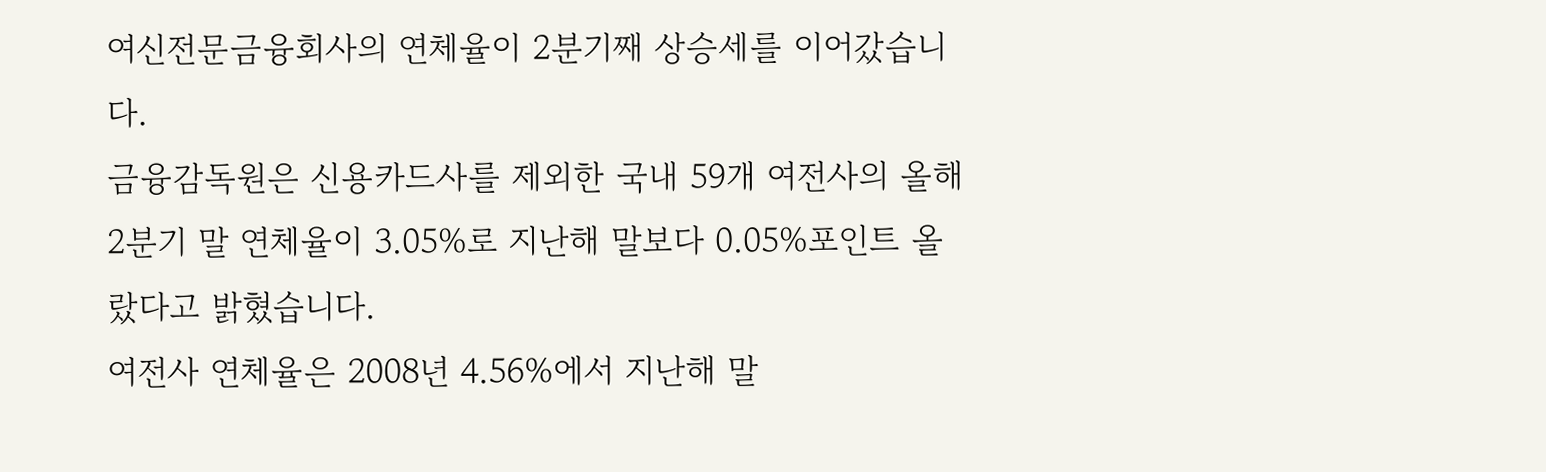여신전문금융회사의 연체율이 2분기째 상승세를 이어갔습니다.
금융감독원은 신용카드사를 제외한 국내 59개 여전사의 올해 2분기 말 연체율이 3.05%로 지난해 말보다 0.05%포인트 올랐다고 밝혔습니다.
여전사 연체율은 2008년 4.56%에서 지난해 말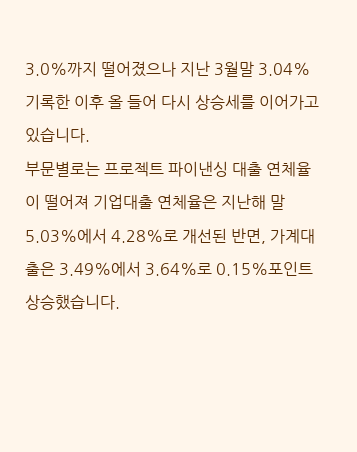3.0%까지 떨어졌으나 지난 3월말 3.04% 기록한 이후 올 들어 다시 상승세를 이어가고 있습니다.
부문별로는 프로젝트 파이낸싱 대출 연체율이 떨어져 기업대출 연체율은 지난해 말 5.03%에서 4.28%로 개선된 반면, 가계대출은 3.49%에서 3.64%로 0.15%포인트 상승했습니다.